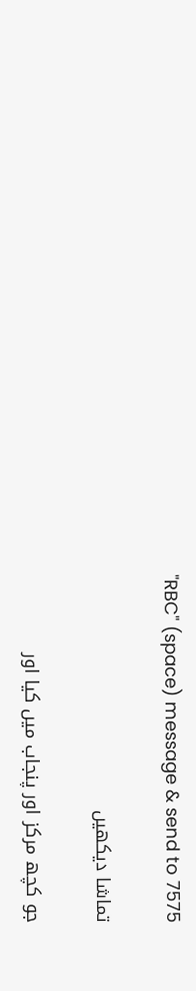"RBC" (space) message & send to 7575

تماشا دیکھیں

جو کچھ مرکز اور پنجاب میں کیا اور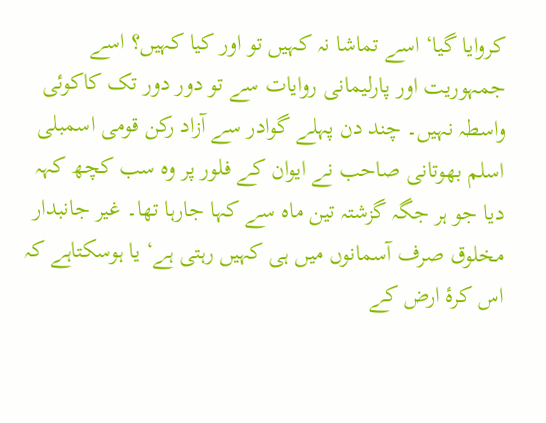کروایا گیا‘ اسے تماشا نہ کہیں تو اور کیا کہیں؟ اسے جمہوریت اور پارلیمانی روایات سے تو دور دور تک کاکوئی واسطہ نہیں۔ چند دن پہلے گوادر سے آزاد رکن قومی اسمبلی اسلم بھوتانی صاحب نے ایوان کے فلور پر وہ سب کچھ کہہ دیا جو ہر جگہ گزشتہ تین ماہ سے کہا جارہا تھا۔ غیر جانبدار مخلوق صرف آسمانوں میں ہی کہیں رہتی ہے‘ یا ہوسکتاہے کہ اس کرۂ ارض کے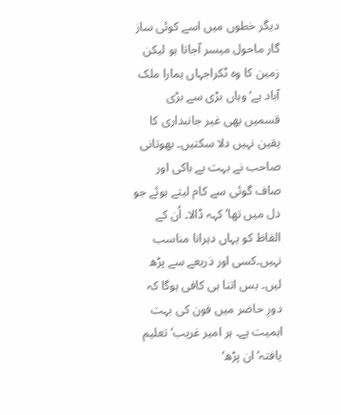دیگر خطوں میں اسے کوئی ساز گار ماحول میسر آجاتا ہو لیکن زمین کا وہ ٹکراجہاں ہمارا ملک آباد ہے‘ وہاں بڑی سے بڑی قسمیں بھی غیر جانبداری کا یقین نہیں دلا سکتیں۔ بھوتانی صاحب نے بہت بے باکی اور صاف گوئی سے کام لیتے ہوئے جو دل میں تھا‘ کہہ ڈالا۔ اُن کے الفاظ کو یہاں دہرانا مناسب نہیں۔کسی اور ذریعے سے پڑھ لیں۔ بس اتنا ہی کافی ہوگا کہ دورِ حاضر میں فون کی بہت اہمیت ہے۔ ہر امیر غریب‘ تعلیم یافتہ‘ ان پڑھ‘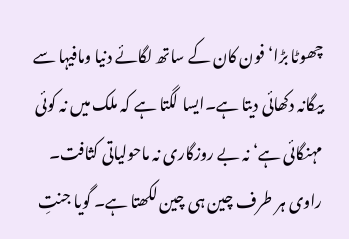چھوٹا بڑا‘ فون کان کے ساتھ لگائے دنیا ومافیہا سے بیگانہ دکھائی دیتا ہے۔ایسا لگتا ہے کہ ملک میں نہ کوئی مہنگائی ہے‘ نہ بے روزگاری نہ ماحولیاتی کثافت۔ راوی ہر طرف چین ہی چین لکھتا ہے۔ گویا جنتِ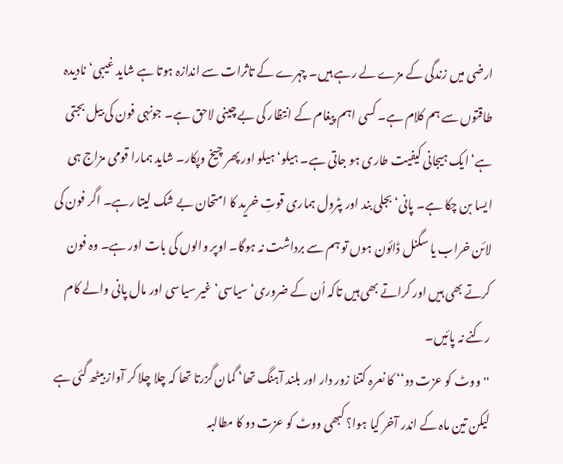ارضی میں زندگی کے مزے لے رہے ہیں۔ چہرے کے تاثرات سے اندازہ ہوتا ہے شاید غیبی‘ نادیدہ طاقتوں سے ہم کلام ہے۔ کسی اہم پیغام کے انتظار کی بے چینی لاحق ہے۔ جونہی فون کی بیل بجتی ہے‘ ایک ہیجانی کیفیت طاری ہو جاتی ہے۔ ہیلو‘ ہیلو اور پھر چیخ وپکار۔ شاید ہمارا قومی مزاج ہی ایسا بن چکا ہے۔ پانی‘ بجلی بند اور پٹرول ہماری قوتِ خرید کا امتحان بے شک لیتا رہے۔ اگر فون کی لائن خراب یا سگنل ڈائون ہوں تو ہم سے برداشت نہ ہوگا۔ اوپر والوں کی بات اور ہے۔ وہ فون کرتے بھی ہیں اور کراتے بھی ہیں تاکہ اُن کے ضروری‘ سیاسی‘ غیر سیاسی اور مال پانی والے کام رکنے نہ پائیں۔
''ووٹ کو عزت دو‘‘ کا نعرہ کتنا زور دار اور بلند آہنگ تھا‘ گمان گزرتا تھا کہ چلا چلا کر آواز بیٹھ گئی ہے لیکن تین ماہ کے اندر آخر کیا ہوا؟ کبھی ووٹ کو عزت دو کا مطالبہ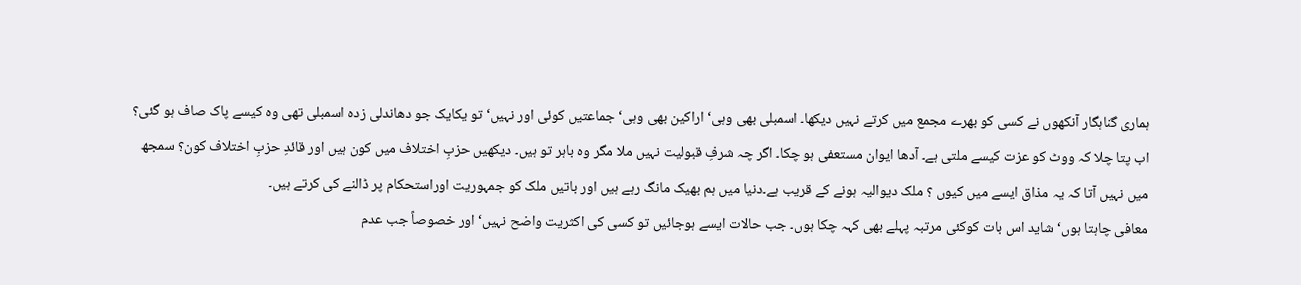ہماری گناہگار آنکھوں نے کسی کو بھرے مجمع میں کرتے نہیں دیکھا۔ اسمبلی بھی وہی‘ اراکین بھی وہی‘ جماعتیں کوئی اور نہیں‘ تو یکایک جو دھاندلی زدہ اسمبلی تھی وہ کیسے پاک صاف ہو گئی؟ اب پتا چلا کہ ووٹ کو عزت کیسے ملتی ہے۔ آدھا ایوان مستعفی ہو چکا۔ اگر چہ شرفِ قبولیت نہیں ملا مگر وہ باہر تو ہیں۔ دیکھیں حزبِ اختلاف میں کون ہیں اور قائدِ حزبِ اختلاف کون؟ سمجھ میں نہیں آتا کہ یہ مذاق ایسے میں کیوں ؟ ملک دیوالیہ ہونے کے قریب ہے۔دنیا میں ہم بھیک مانگ رہے ہیں اور باتیں ملک کو جمہوریت اوراستحکام پر ڈالنے کی کرتے ہیں۔
معافی چاہتا ہوں‘ شاید اس بات کوکئی مرتبہ پہلے بھی کہہ چکا ہوں۔ جب حالات ایسے ہوجائیں تو کسی کی اکثریت واضح نہیں‘ اور خصوصاً جب عدم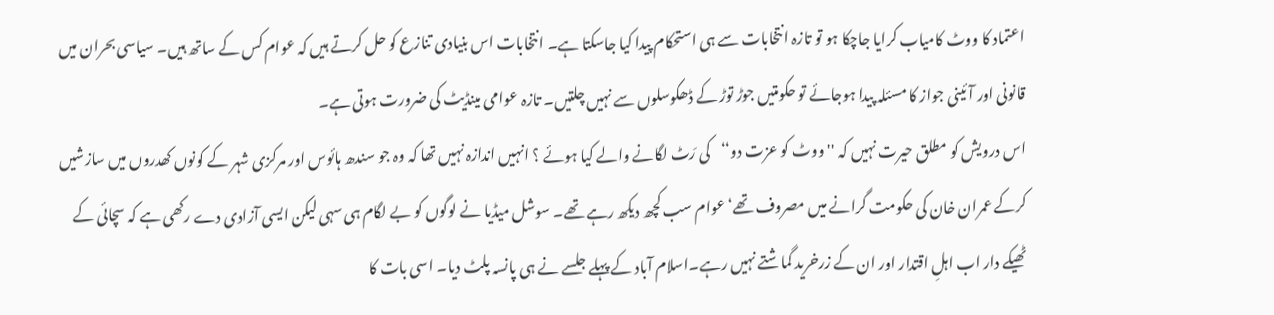اعتماد کا ووٹ کامیاب کرایا جاچکا ہو تو تازہ انتخابات سے ہی استحکام پیدا کیا جاسکتا ہے۔ انتخابات اس بنیادی تنازع کو حل کرتے ہیں کہ عوام کس کے ساتھ ہیں۔ سیاسی بحران میں قانونی اور آئینی جواز کا مسئلہ پیدا ہوجائے تو حکومتیں جوڑ توڑ کے ڈھکوسلوں سے نہیں چلتیں۔ تازہ عوامی مینڈیٹ کی ضرورت ہوتی ہے۔
اس درویش کو مطلق حیرت نہیں کہ ''ووٹ کو عزت دو‘‘کی رَٹ لگانے والے کیا ہوئے ؟ انہیں اندازہ نہیں تھا کہ وہ جو سندھ ہائوس اور مرکزی شہر کے کونوں کھدروں میں سازشیں کرکے عمران خان کی حکومت گرانے میں مصروف تھے‘ عوام سب کچھ دیکھ رہے تھے۔ سوشل میڈیا نے لوگوں کو بے لگام ہی سہی لیکن ایسی آزادی دے رکھی ہے کہ سچائی کے ٹھیکے دار اب اہلِ اقتدار اور ان کے زرخرید گماشتے نہیں رہے۔اسلام آباد کے پہلے جلسے نے ہی پانسہ پلٹ دیا۔ اسی بات کا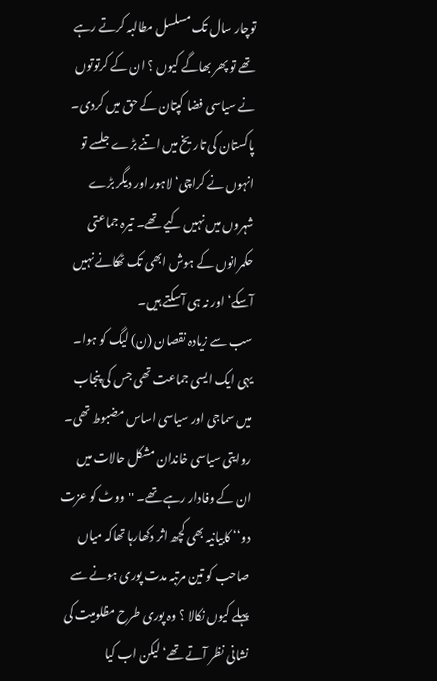توچار سال تک مسلسل مطالبہ کرتے رہے تھے تو پھر بھاگے کیوں ؟ ان کے کرتوتوں نے سیاسی فضا کپتان کے حق میں کردی۔ پاکستان کی تاریخ میں اتنے بڑے جلسے تو انہوں نے کراچی‘ لاہور اور دیگر بڑے شہروں میں نہیں کیے تھے۔ تیرہ جماعتی حکمرانوں کے ہوش ابھی تک ٹھکانے نہیں آسکے‘ اور نہ ہی آسکتے ہیں۔
سب سے زیادہ نقصان (ن) لیگ کو ہوا۔ یہی ایک ایسی جماعت تھی جس کی پنجاب میں سماجی اور سیاسی اساس مضبوط تھی۔ روایتی سیاسی خاندان مشکل حالات میں ان کے وفادار رہے تھے۔ ''ووٹ کو عزت دو‘‘ کابیانیہ بھی کچھ اثر دکھارہا تھاکہ میاں صاحب کو تین مرتبہ مدت پوری ہونے سے پہلے کیوں نکالا ؟ وہ پوری طرح مظلومیت کی نشانی نظر آتے تھے‘ لیکن اب کیا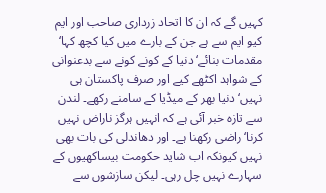کہیں گے کہ ان کا اتحاد زرداری صاحب اور ایم کیو ایم سے ہے جن کے بارے میں کیا کچھ کہا‘ مقدمات بنائے‘ دنیا کے کونے کونے سے بدعنوانی کے شواہد اکٹھے کیے اور صرف پاکستان ہی نہیں‘ دنیا بھر کے میڈیا کے سامنے رکھے۔ لندن سے تازہ خبر آئی ہے کہ انہیں ہرگز ناراض نہیں کرنا‘ راضی رکھنا ہے۔ اور دھاندلی کی بات بھی نہیں کیونکہ اب شاید حکومت بیساکھیوں کے سہارے نہیں چل رہی۔ لیکن سازشوں سے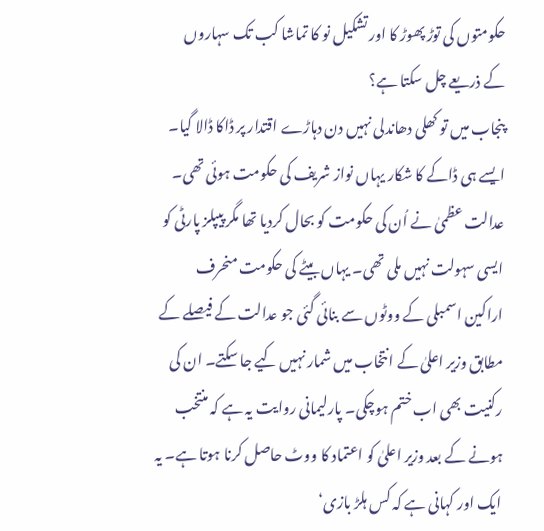حکومتوں کی توڑ پھوڑ کا اور تشکیل نو کا تماشا کب تک سہاروں کے ذریعے چل سکتا ہے؟
پنجاب میں تو کھلی دھاندلی نہیں دن دہاڑے اقتدار پر ڈاکا ڈالا گیا۔ ایسے ہی ڈاکے کا شکار یہاں نواز شریف کی حکومت ہوئی تھی۔ عدالت عظمیٰ نے اُن کی حکومت کو بحال کردیا تھا مگر پیپلز پارٹی کو ایسی سہولت نہیں ملی تھی۔ یہاں بیٹے کی حکومت منحرف اراکین اسمبلی کے ووٹوں سے بنائی گئی جو عدالت کے فیصلے کے مطابق وزیر اعلیٰ کے انتخاب میں شمار نہیں کیے جا سکتے۔ ان کی رکنیت بھی اب ختم ہوچکی۔ پارلیمانی روایت یہ ہے کہ منتخب ہونے کے بعد وزیر اعلیٰ کو اعتماد کا ووٹ حاصل کرنا ہوتا ہے۔ یہ ایک اور کہانی ہے کہ کس ہلڑ بازی‘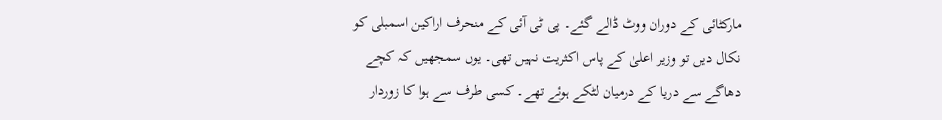مارکٹائی کے دوران ووٹ ڈالے گئے۔ پی ٹی آئی کے منحرف اراکین اسمبلی کو نکال دیں تو وزیر اعلیٰ کے پاس اکثریت نہیں تھی۔ یوں سمجھیں کہ کچے دھاگے سے دریا کے درمیان لٹکے ہوئے تھے۔ کسی طرف سے ہوا کا زوردار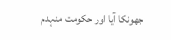جھونکا آیا اور حکومت منہدم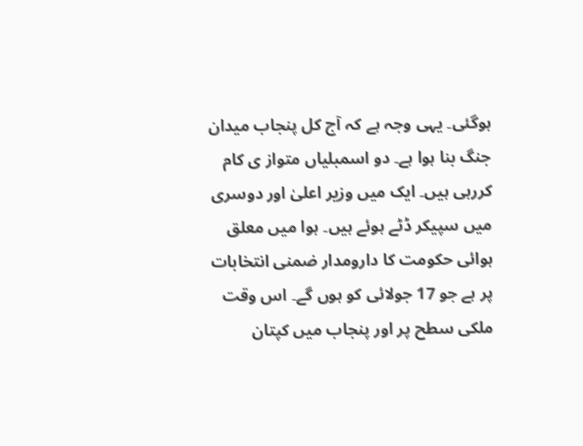ہوگئی۔ یہی وجہ ہے کہ آج کل پنجاب میدان جنگ بنا ہوا ہے۔ دو اسمبلیاں متواز ی کام کررہی ہیں۔ ایک میں وزیر اعلیٰ اور دوسری میں سپیکر ڈٹے ہوئے ہیں۔ ہوا میں معلق ہوائی حکومت کا دارومدار ضمنی انتخابات پر ہے جو 17 جولائی کو ہوں گے۔ اس وقت ملکی سطح پر اور پنجاب میں کپتان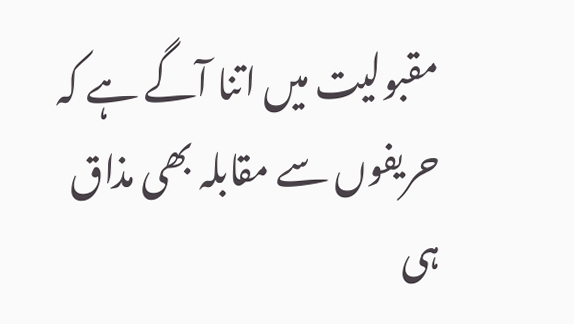مقبولیت میں اتنا آگے ہے کہ حریفوں سے مقابلہ بھی مذاق ہی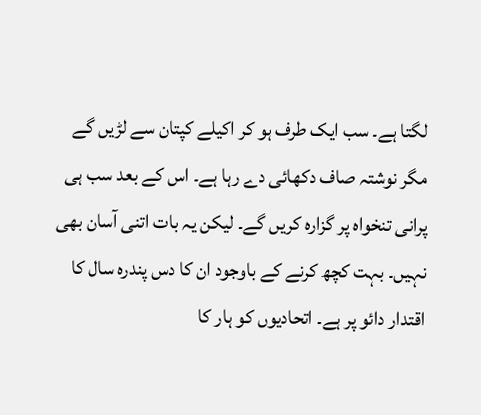لگتا ہے۔ سب ایک طرف ہو کر اکیلے کپتان سے لڑیں گے مگر نوشتہ صاف دکھائی دے رہا ہے۔ اس کے بعد سب ہی پرانی تنخواہ پر گزارہ کریں گے۔ لیکن یہ بات اتنی آسان بھی نہیں۔ بہت کچھ کرنے کے باوجود ان کا دس پندرہ سال کا اقتدار دائو پر ہے۔ اتحادیوں کو ہار کا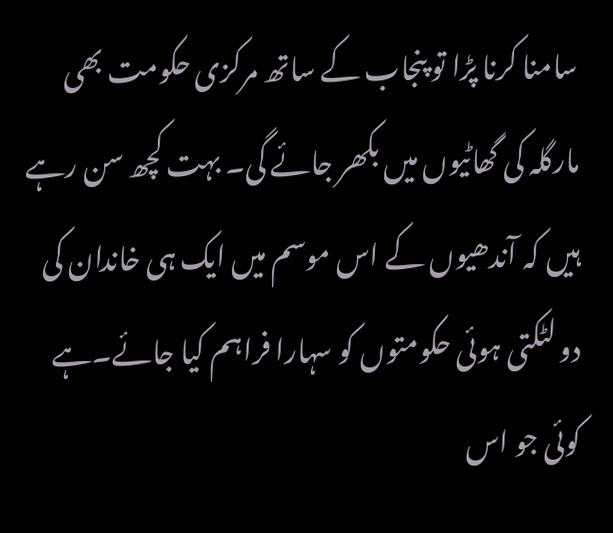سامنا کرنا پڑا تو پنجاب کے ساتھ مرکزی حکومت بھی مارگلہ کی گھاٹیوں میں بکھر جائے گی۔ بہت کچھ سن رہے ہیں کہ آندھیوں کے اس موسم میں ایک ہی خاندان کی دو لٹکتی ہوئی حکومتوں کو سہارا فراہم کیا جائے۔ہے کوئی جو اس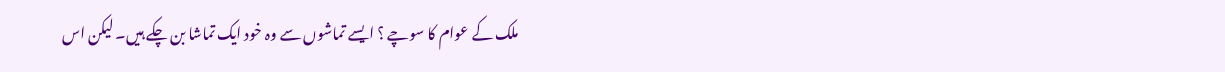ملک کے عوام کا سوچے ؟ ایسے تماشوں سے وہ خود ایک تماشا بن چکے ہیں۔ لیکن اس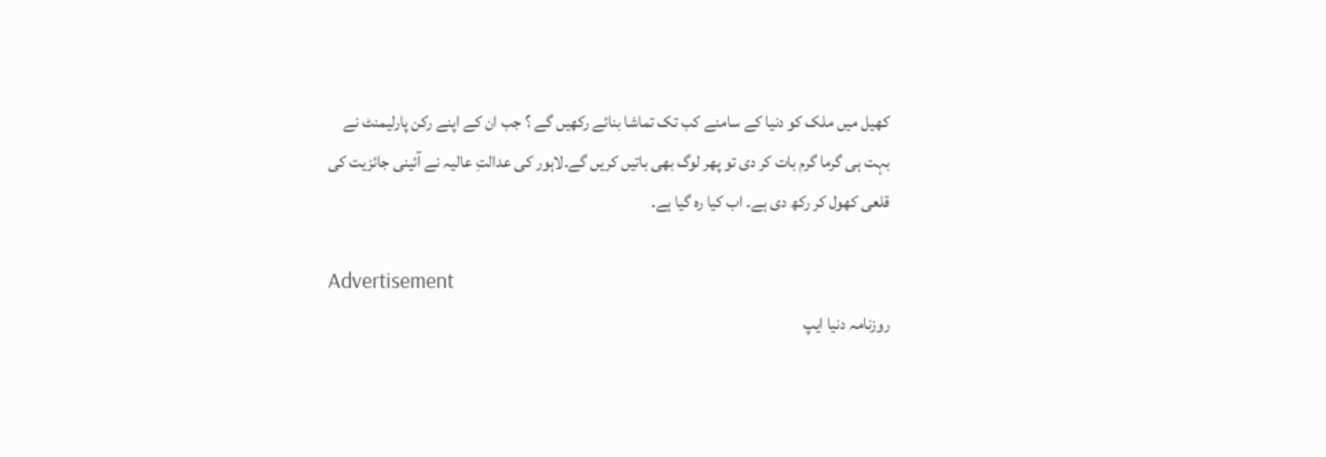کھیل میں ملک کو دنیا کے سامنے کب تک تماشا بنائے رکھیں گے ؟ جب ان کے اپنے رکن پارلیمنٹ نے بہت ہی گرما گرم بات کر دی تو پھر لوگ بھی باتیں کریں گے۔لاہور کی عدالتِ عالیہ نے آئینی جائزیت کی قلعی کھول کر رکھ دی ہے۔ اب کیا رہ گیا ہے۔

Advertisement
روزنامہ دنیا ایپ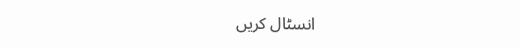انسٹال کریں